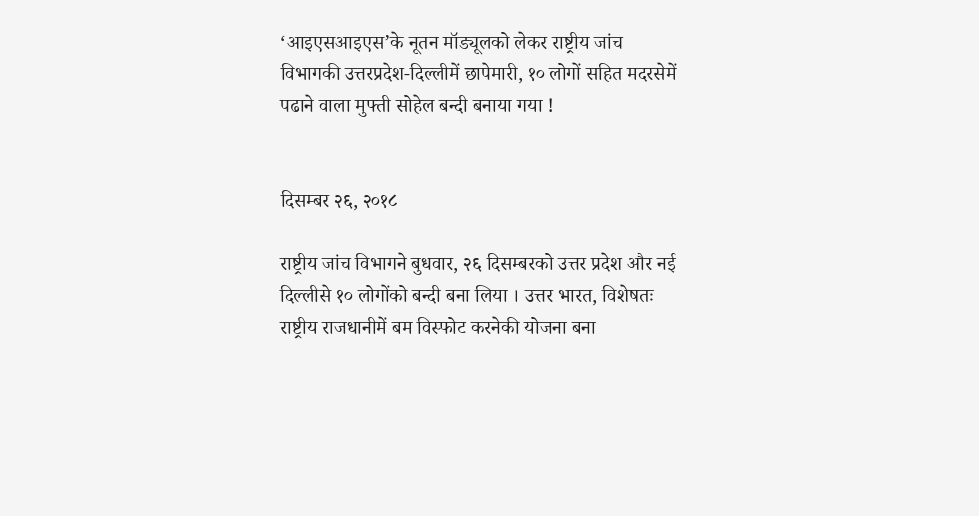‘आइएसआइएस’के नूतन मॉड्यूलको लेकर राष्ट्रीय जांच विभागकी उत्तरप्रदेश-दिल्लीमें छापेमारी, १० लोगों सहित मदरसेमें पढाने वाला मुफ्ती सोहेल बन्दी बनाया गया !


दिसम्बर २६, २०१८

राष्ट्रीय जांच विभागने बुधवार, २६ दिसम्बरको उत्तर प्रदेश और नई दिल्लीसे १० लोगोंको बन्दी बना लिया । उत्तर भारत, विशेषतः राष्ट्रीय राजधानीमें बम विस्फोट करनेकी योजना बना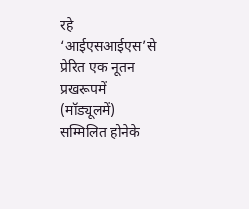रहे ‘आईएसआईएस’से प्रेरित एक नूतन प्रखरूपमें (मॉड्यूलमें) सम्मिलित होनेके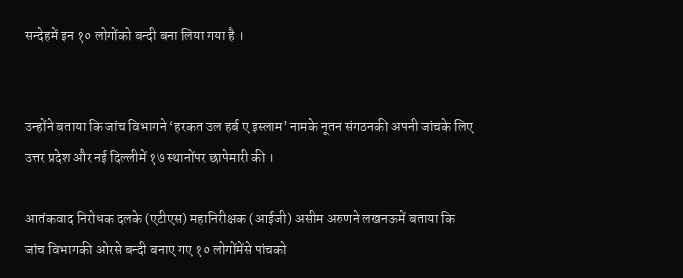सन्देहमें इन १० लोगोंको बन्दी बना लिया गया है ।


उन्होंने बताया कि जांच विभागने ‘हरकत उल हर्ब ए इस्लाम’ नामके नूतन संगठनकी अपनी जांचके लिए उत्तर प्रदेश और नई दिल्लीमें १७ स्थानोंपर छापेमारी की ।

आतंकवाद निरोधक दलके (एटीएस) महानिरीक्षक (आईजी) असीम अरुणने लखनऊमें बताया कि जांच विभागकी ओरसे बन्दी बनाए गए १० लोगोंमेंसे पांचको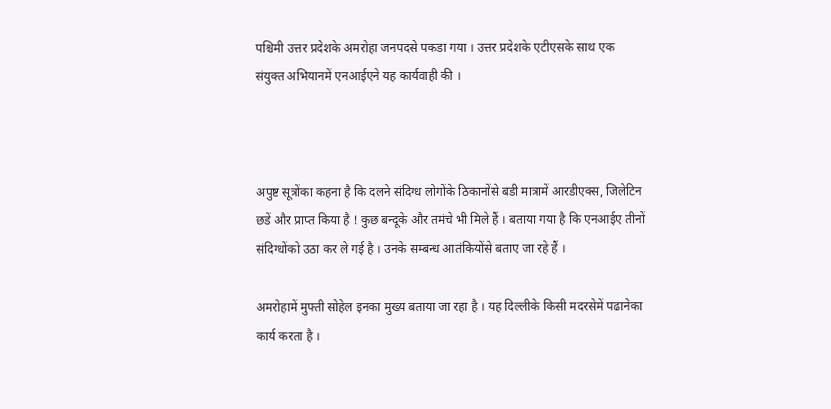पश्चिमी उत्तर प्रदेशके अमरोहा जनपदसे पकडा गया । उत्तर प्रदेशके एटीएसके साथ एक संयुक्त अभियानमें एनआईएने यह कार्यवाही की ।



अपुष्ट सूत्रोंका कहना है कि दलने संदिग्ध लोगोंके ठिकानोंसे बडी मात्रामें आरडीएक्स, जिलेटिन छडें और प्राप्त किया है ! कुछ बन्दूके और तमंचे भी मिले हैं । बताया गया है कि एनआईए तीनों संदिग्धोंको उठा कर ले गई है । उनके सम्बन्ध आतंकियोंसे बताए जा रहे हैं ।

अमरोहामें मुफ्ती सोहेल इनका मुख्य बताया जा रहा है । यह दिल्लीके किसी मदरसेमें पढानेका कार्य करता है ।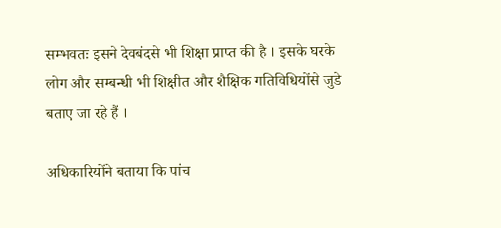सम्भवतः इसने देवबंदसे भी शिक्षा प्राप्त की है । इसके घरके लोग और सम्बन्धी भी शिक्षीत और शैक्षिक गतिविधियोंसे जुडे बताए जा रहे हैं ।

अधिकारियोंने बताया कि पांच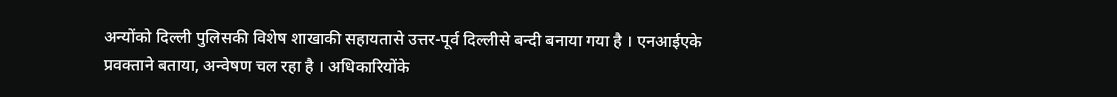अन्योंको दिल्ली पुलिसकी विशेष शाखाकी सहायतासे उत्तर-पूर्व दिल्लीसे बन्दी बनाया गया है । एनआईएके प्रवक्ताने बताया, अन्वेषण चल रहा है । अधिकारियोंके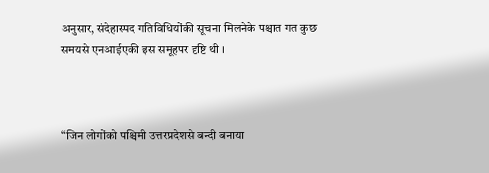अनुसार, संदेहास्पद गतिविधियोंकी सूचना मिलनेके पश्चात गत कुछ समयसे एनआईएकी इस समूहपर दृष्टि थी ।



“जिन लोगोंको पश्चिमी उत्तरप्रदेशसे बन्दी बनाया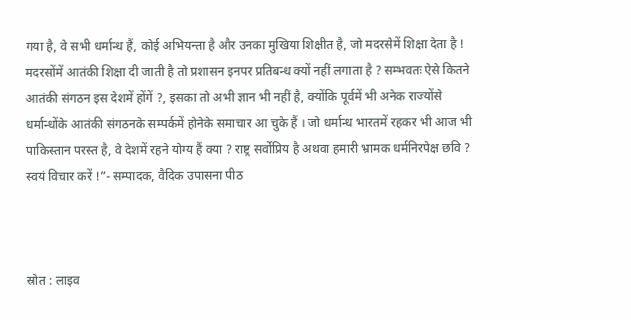गया है, वे सभी धर्मान्ध हैं, कोई अभियन्ता है और उनका मुखिया शिक्षीत है, जो मदरसेमें शिक्षा देता है ! मदरसोंमें आतंकी शिक्षा दी जाती है तो प्रशासन इनपर प्रतिबन्ध क्यों नहीं लगाता है ? सम्भवतः ऐसे कितने आतंकी संगठन इस देशमें होंगें ?, इसका तो अभी ज्ञान भी नहीं है, क्योंकि पूर्वमें भी अनेक राज्योंसे धर्मान्धोंके आतंकी संगठनके सम्पर्कमें होनेके समाचार आ चुके हैं । जो धर्मान्ध भारतमें रहकर भी आज भी पाकिस्तान परस्त है, वे देशमें रहने योग्य हैं क्या ? राष्ट्र सर्वोप्रिय है अथवा हमारी भ्रामक धर्मनिरपेक्ष छवि ? स्वयं विचार करें !”- सम्पादक, वैदिक उपासना पीठ



स्रोत : लाइव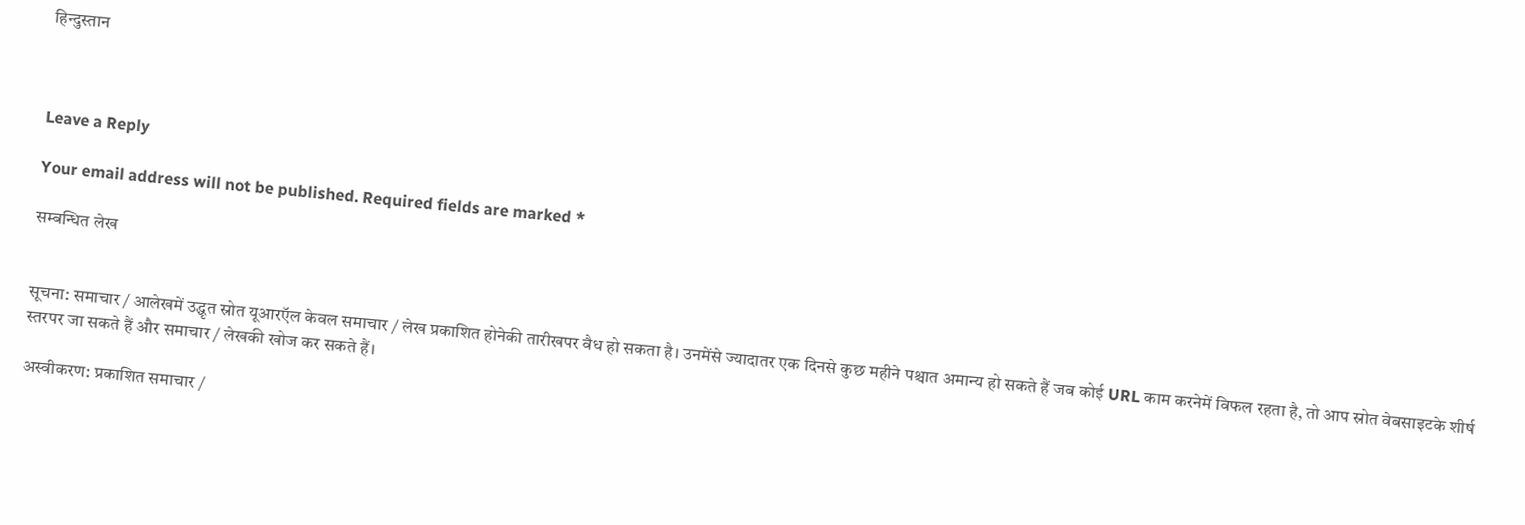हिन्दुस्तान



Leave a Reply

Your email address will not be published. Required fields are marked *

सम्बन्धित लेख


सूचना: समाचार / आलेखमें उद्धृत स्रोत यूआरऍल केवल समाचार / लेख प्रकाशित होनेकी तारीखपर वैध हो सकता है। उनमेंसे ज्यादातर एक दिनसे कुछ महीने पश्चात अमान्य हो सकते हैं जब कोई URL काम करनेमें विफल रहता है, तो आप स्रोत वेबसाइटके शीर्ष स्तरपर जा सकते हैं और समाचार / लेखकी खोज कर सकते हैं।

अस्वीकरण: प्रकाशित समाचार /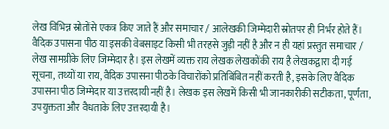लेख विभिन्न स्रोतोंसे एकत्र किए जाते हैं और समाचार / आलेखकी जिम्मेदारी स्रोतपर ही निर्भर होते हैं। वैदिक उपासना पीठ या इसकी वेबसाइट किसी भी तरहसे जुड़ी नहीं है और न ही यहां प्रस्तुत समाचार / लेख सामग्रीके लिए जिम्मेदार है। इस लेखमें व्यक्त राय लेखक लेखकोंकी राय है लेखकद्वारा दी गई सूचना, तथ्यों या राय, वैदिक उपासना पीठके विचारोंको प्रतिबिंबित नहीं करती है, इसके लिए वैदिक उपासना पीठ जिम्मेदार या उत्तरदायी नहीं है। लेखक इस लेखमें किसी भी जानकारीकी सटीकता, पूर्णता, उपयुक्तता और वैधताके लिए उत्तरदायी है।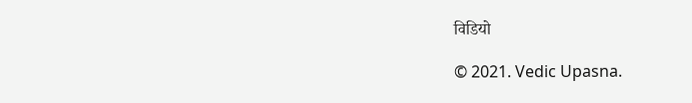विडियो

© 2021. Vedic Upasna.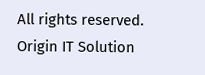All rights reserved. Origin IT Solution